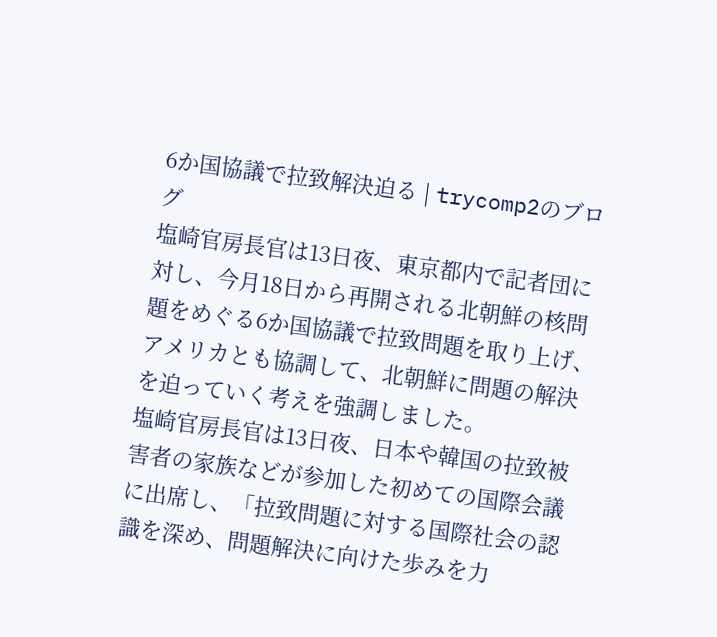6か国協議で拉致解決迫る | trycomp2のブログ
塩崎官房長官は13日夜、東京都内で記者団に対し、今月18日から再開される北朝鮮の核問題をめぐる6か国協議で拉致問題を取り上げ、アメリカとも協調して、北朝鮮に問題の解決を迫っていく考えを強調しました。
塩崎官房長官は13日夜、日本や韓国の拉致被害者の家族などが参加した初めての国際会議に出席し、「拉致問題に対する国際社会の認識を深め、問題解決に向けた歩みを力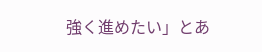強く進めたい」とあ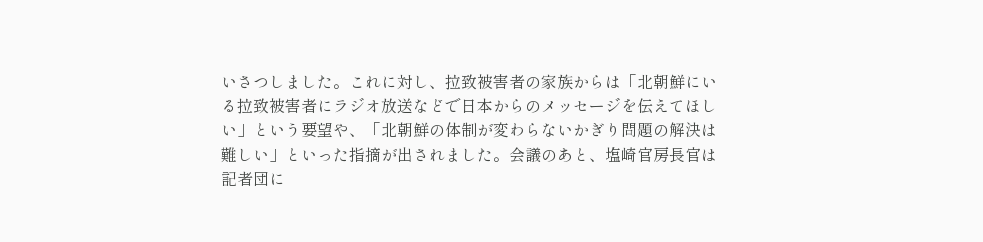いさつしました。これに対し、拉致被害者の家族からは「北朝鮮にいる拉致被害者にラジオ放送などで日本からのメッセージを伝えてほしい」という要望や、「北朝鮮の体制が変わらないかぎり問題の解決は難しい」といった指摘が出されました。会議のあと、塩崎官房長官は記者団に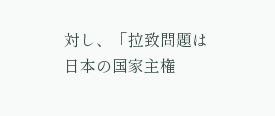対し、「拉致問題は 日本の国家主権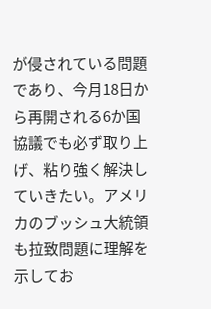が侵されている問題であり、今月18日から再開される6か国協議でも必ず取り上げ、粘り強く解決していきたい。アメリカのブッシュ大統領も拉致問題に理解を示してお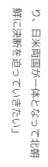り、日米両国が一体となって北朝鮮に決断を迫っていきたい」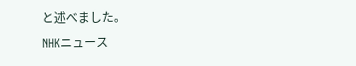と述べました。
NHKニュース